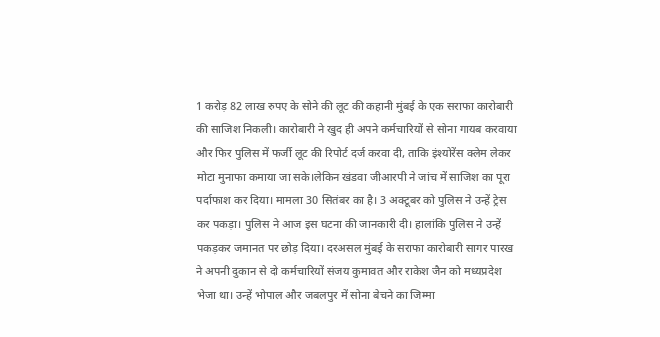1 करोड़ 82 लाख रुपए के सोने की लूट की कहानी मुंबई के एक सराफा कारोबारी की साजिश निकली। कारोबारी ने खुद ही अपने कर्मचारियों से सोना गायब करवाया और फिर पुलिस में फर्जी लूट की रिपोर्ट दर्ज करवा दी, ताकि इंश्योरेंस क्लेम लेकर मोटा मुनाफा कमाया जा सके।लेकिन खंडवा जीआरपी ने जांच में साजिश का पूरा पर्दाफाश कर दिया। मामला 30 सितंबर का है। 3 अक्टूबर को पुलिस ने उन्हें ट्रेस कर पकड़ा। पुलिस ने आज इस घटना की जानकारी दी। हालांकि पुलिस ने उन्हें पकड़कर जमानत पर छोड़ दिया। दरअसल मुंबई के सराफा कारोबारी सागर पारख ने अपनी दुकान से दो कर्मचारियों संजय कुमावत और राकेश जैन को मध्यप्रदेश भेजा था। उन्हें भोपाल और जबलपुर में सोना बेचने का जिम्मा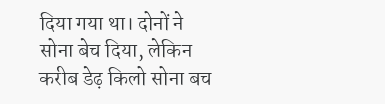दिया गया था। दोनों ने सोना बेच दिया, लेकिन करीब डेढ़ किलो सोना बच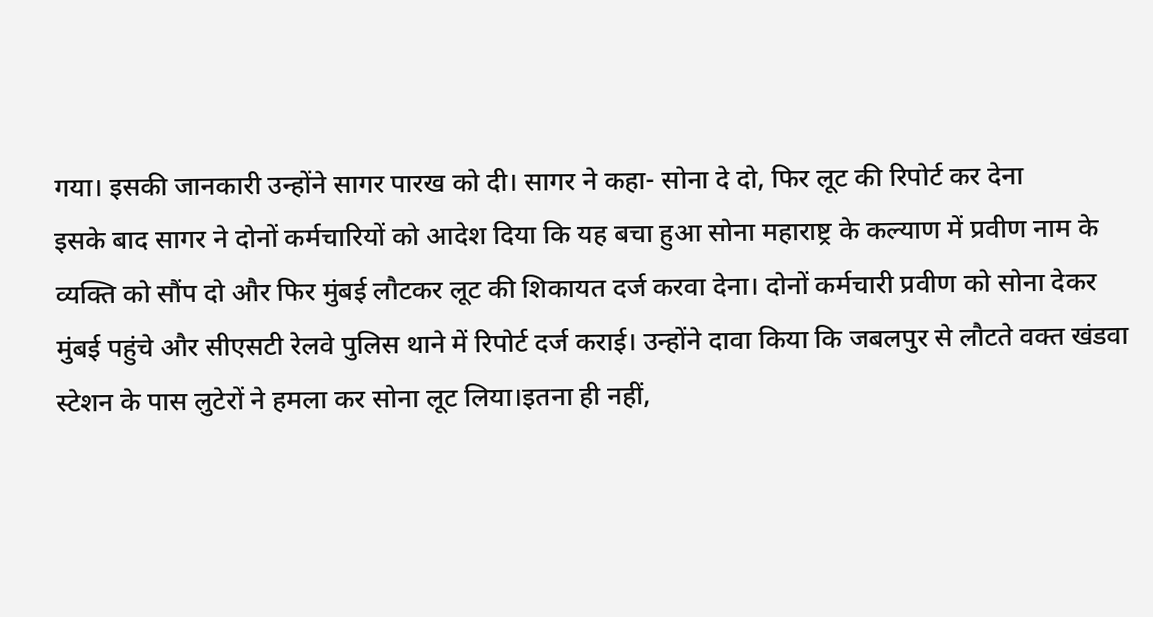गया। इसकी जानकारी उन्होंने सागर पारख को दी। सागर ने कहा- सोना दे दो, फिर लूट की रिपोर्ट कर देना
इसके बाद सागर ने दोनों कर्मचारियों को आदेश दिया कि यह बचा हुआ सोना महाराष्ट्र के कल्याण में प्रवीण नाम के व्यक्ति को सौंप दो और फिर मुंबई लौटकर लूट की शिकायत दर्ज करवा देना। दोनों कर्मचारी प्रवीण को सोना देकर मुंबई पहुंचे और सीएसटी रेलवे पुलिस थाने में रिपोर्ट दर्ज कराई। उन्होंने दावा किया कि जबलपुर से लौटते वक्त खंडवा स्टेशन के पास लुटेरों ने हमला कर सोना लूट लिया।इतना ही नहीं,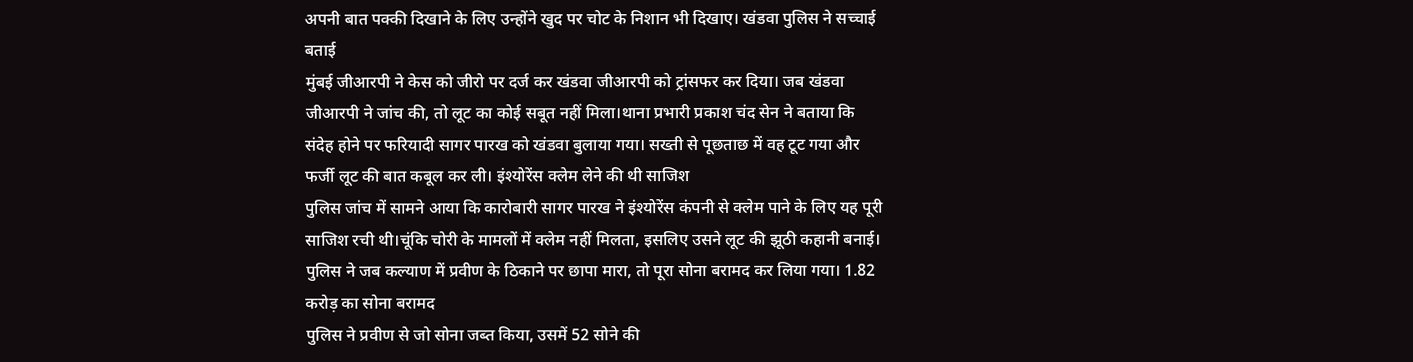अपनी बात पक्की दिखाने के लिए उन्होंने खुद पर चोट के निशान भी दिखाए। खंडवा पुलिस ने सच्चाई बताई
मुंबई जीआरपी ने केस को जीरो पर दर्ज कर खंडवा जीआरपी को ट्रांसफर कर दिया। जब खंडवा जीआरपी ने जांच की, तो लूट का कोई सबूत नहीं मिला।थाना प्रभारी प्रकाश चंद सेन ने बताया कि संदेह होने पर फरियादी सागर पारख को खंडवा बुलाया गया। सख्ती से पूछताछ में वह टूट गया और फर्जी लूट की बात कबूल कर ली। इंश्योरेंस क्लेम लेने की थी साजिश
पुलिस जांच में सामने आया कि कारोबारी सागर पारख ने इंश्योरेंस कंपनी से क्लेम पाने के लिए यह पूरी साजिश रची थी।चूंकि चोरी के मामलों में क्लेम नहीं मिलता, इसलिए उसने लूट की झूठी कहानी बनाई। पुलिस ने जब कल्याण में प्रवीण के ठिकाने पर छापा मारा, तो पूरा सोना बरामद कर लिया गया। 1.82 करोड़ का सोना बरामद
पुलिस ने प्रवीण से जो सोना जब्त किया, उसमें 52 सोने की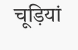चूड़ियां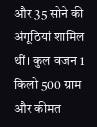और 35 सोने की अंगूठियां शामिल थीं। कुल वजन 1 किलो 500 ग्राम और कीमत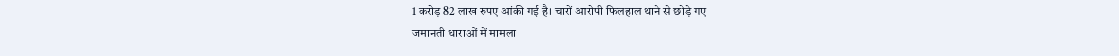1 करोड़ 82 लाख रुपए आंकी गई है। चारों आरोपी फिलहाल थाने से छोड़े गए
जमानती धाराओं में मामला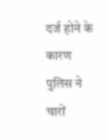दर्ज होने के कारण पुलिस ने चारों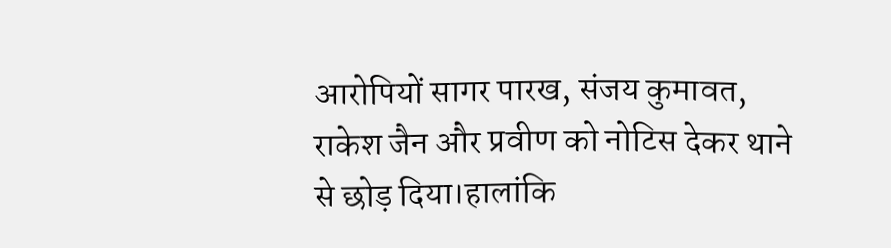आरोपियों सागर पारख, संजय कुमावत, राकेश जैन और प्रवीण को नोटिस देकर थाने से छोड़ दिया।हालांकि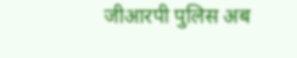जीआरपी पुलिस अब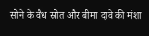सोने के वैध स्रोत और बीमा दावे की मंशा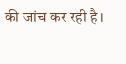की जांच कर रही है।